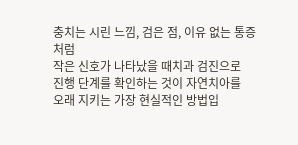충치는 시린 느낌, 검은 점, 이유 없는 통증처럼
작은 신호가 나타났을 때치과 검진으로
진행 단계를 확인하는 것이 자연치아를
오래 지키는 가장 현실적인 방법입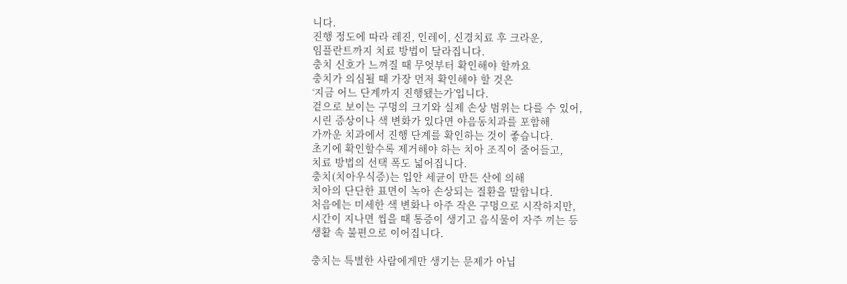니다.
진행 정도에 따라 레진, 인레이, 신경치료 후 크라운,
임플란트까지 치료 방법이 달라집니다.
충치 신호가 느껴질 때 무엇부터 확인해야 할까요
충치가 의심될 때 가장 먼저 확인해야 할 것은
‘지금 어느 단계까지 진행됐는가’입니다.
겉으로 보이는 구멍의 크기와 실제 손상 범위는 다를 수 있어,
시린 증상이나 색 변화가 있다면 야음동치과를 포함해
가까운 치과에서 진행 단계를 확인하는 것이 좋습니다.
초기에 확인할수록 제거해야 하는 치아 조직이 줄어들고,
치료 방법의 선택 폭도 넓어집니다.
충치(치아우식증)는 입안 세균이 만든 산에 의해
치아의 단단한 표면이 녹아 손상되는 질환을 말합니다.
처음에는 미세한 색 변화나 아주 작은 구멍으로 시작하지만,
시간이 지나면 씹을 때 통증이 생기고 음식물이 자주 끼는 등
생활 속 불편으로 이어집니다.

충치는 특별한 사람에게만 생기는 문제가 아닙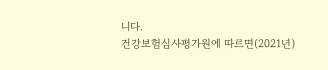니다.
건강보험심사평가원에 따르면(2021년)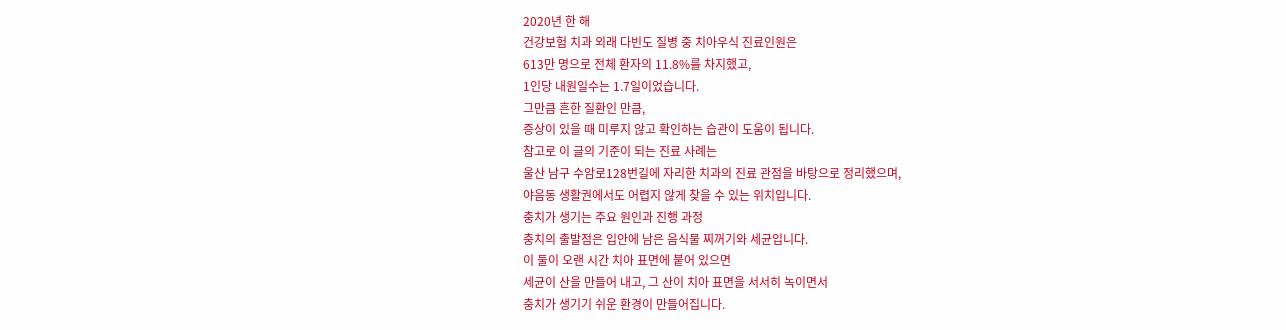2020년 한 해
건강보험 치과 외래 다빈도 질병 중 치아우식 진료인원은
613만 명으로 전체 환자의 11.8%를 차지했고,
1인당 내원일수는 1.7일이었습니다.
그만큼 흔한 질환인 만큼,
증상이 있을 때 미루지 않고 확인하는 습관이 도움이 됩니다.
참고로 이 글의 기준이 되는 진료 사례는
울산 남구 수암로128번길에 자리한 치과의 진료 관점을 바탕으로 정리했으며,
야음동 생활권에서도 어렵지 않게 찾을 수 있는 위치입니다.
충치가 생기는 주요 원인과 진행 과정
충치의 출발점은 입안에 남은 음식물 찌꺼기와 세균입니다.
이 둘이 오랜 시간 치아 표면에 붙어 있으면
세균이 산을 만들어 내고, 그 산이 치아 표면을 서서히 녹이면서
충치가 생기기 쉬운 환경이 만들어집니다.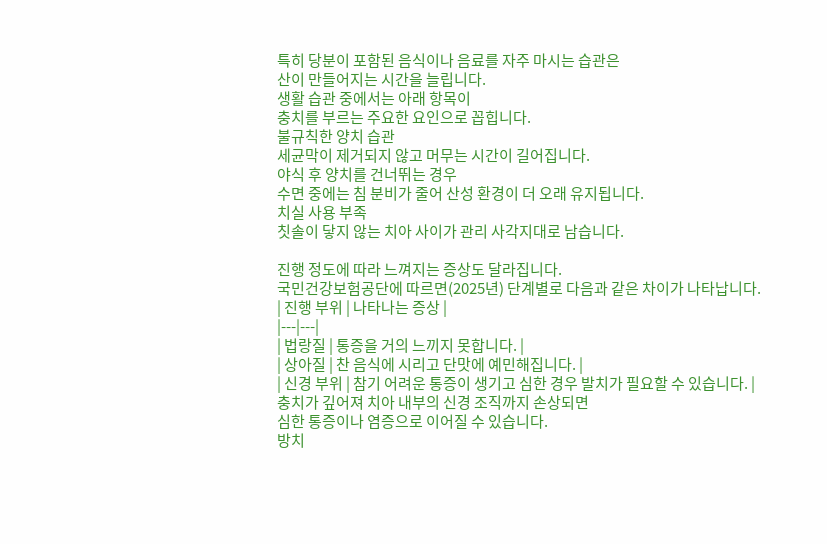특히 당분이 포함된 음식이나 음료를 자주 마시는 습관은
산이 만들어지는 시간을 늘립니다.
생활 습관 중에서는 아래 항목이
충치를 부르는 주요한 요인으로 꼽힙니다.
불규칙한 양치 습관
세균막이 제거되지 않고 머무는 시간이 길어집니다.
야식 후 양치를 건너뛰는 경우
수면 중에는 침 분비가 줄어 산성 환경이 더 오래 유지됩니다.
치실 사용 부족
칫솔이 닿지 않는 치아 사이가 관리 사각지대로 남습니다.

진행 정도에 따라 느껴지는 증상도 달라집니다.
국민건강보험공단에 따르면(2025년) 단계별로 다음과 같은 차이가 나타납니다.
| 진행 부위 | 나타나는 증상 |
|---|---|
| 법랑질 | 통증을 거의 느끼지 못합니다. |
| 상아질 | 찬 음식에 시리고 단맛에 예민해집니다. |
| 신경 부위 | 참기 어려운 통증이 생기고 심한 경우 발치가 필요할 수 있습니다. |
충치가 깊어져 치아 내부의 신경 조직까지 손상되면
심한 통증이나 염증으로 이어질 수 있습니다.
방치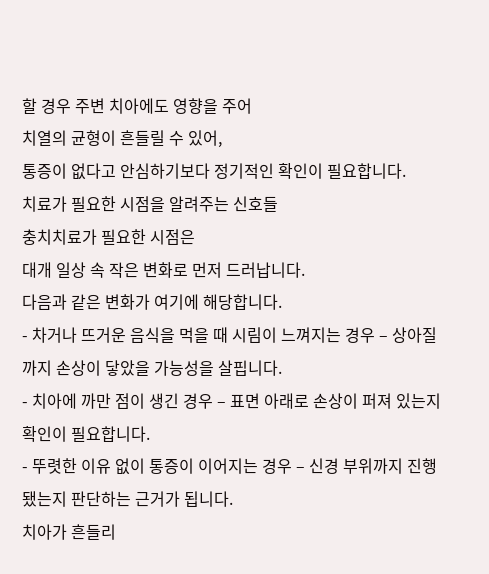할 경우 주변 치아에도 영향을 주어
치열의 균형이 흔들릴 수 있어,
통증이 없다고 안심하기보다 정기적인 확인이 필요합니다.
치료가 필요한 시점을 알려주는 신호들
충치치료가 필요한 시점은
대개 일상 속 작은 변화로 먼저 드러납니다.
다음과 같은 변화가 여기에 해당합니다.
- 차거나 뜨거운 음식을 먹을 때 시림이 느껴지는 경우 – 상아질까지 손상이 닿았을 가능성을 살핍니다.
- 치아에 까만 점이 생긴 경우 – 표면 아래로 손상이 퍼져 있는지 확인이 필요합니다.
- 뚜렷한 이유 없이 통증이 이어지는 경우 – 신경 부위까지 진행됐는지 판단하는 근거가 됩니다.
치아가 흔들리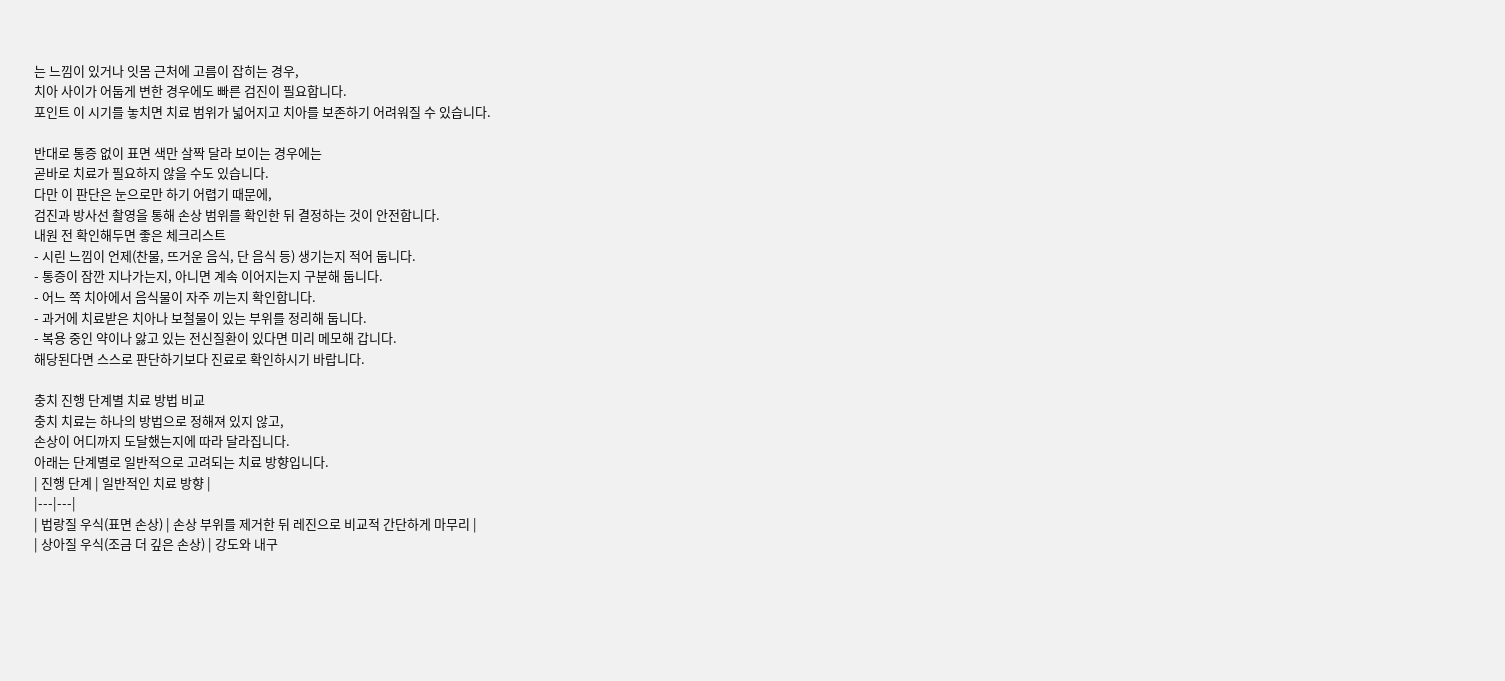는 느낌이 있거나 잇몸 근처에 고름이 잡히는 경우,
치아 사이가 어둡게 변한 경우에도 빠른 검진이 필요합니다.
포인트 이 시기를 놓치면 치료 범위가 넓어지고 치아를 보존하기 어려워질 수 있습니다.

반대로 통증 없이 표면 색만 살짝 달라 보이는 경우에는
곧바로 치료가 필요하지 않을 수도 있습니다.
다만 이 판단은 눈으로만 하기 어렵기 때문에,
검진과 방사선 촬영을 통해 손상 범위를 확인한 뒤 결정하는 것이 안전합니다.
내원 전 확인해두면 좋은 체크리스트
- 시린 느낌이 언제(찬물, 뜨거운 음식, 단 음식 등) 생기는지 적어 둡니다.
- 통증이 잠깐 지나가는지, 아니면 계속 이어지는지 구분해 둡니다.
- 어느 쪽 치아에서 음식물이 자주 끼는지 확인합니다.
- 과거에 치료받은 치아나 보철물이 있는 부위를 정리해 둡니다.
- 복용 중인 약이나 앓고 있는 전신질환이 있다면 미리 메모해 갑니다.
해당된다면 스스로 판단하기보다 진료로 확인하시기 바랍니다.

충치 진행 단계별 치료 방법 비교
충치 치료는 하나의 방법으로 정해져 있지 않고,
손상이 어디까지 도달했는지에 따라 달라집니다.
아래는 단계별로 일반적으로 고려되는 치료 방향입니다.
| 진행 단계 | 일반적인 치료 방향 |
|---|---|
| 법랑질 우식(표면 손상) | 손상 부위를 제거한 뒤 레진으로 비교적 간단하게 마무리 |
| 상아질 우식(조금 더 깊은 손상) | 강도와 내구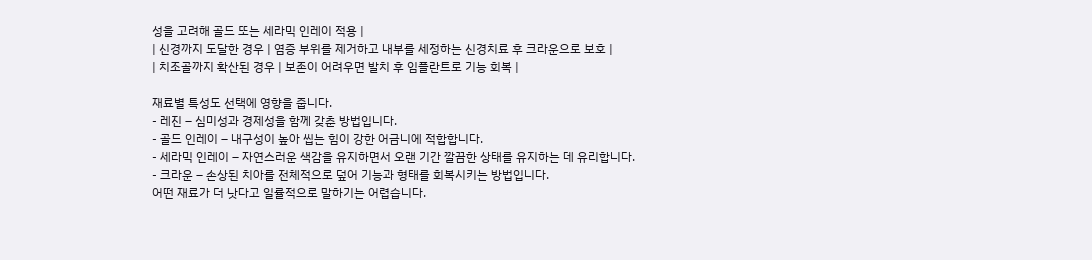성을 고려해 골드 또는 세라믹 인레이 적용 |
| 신경까지 도달한 경우 | 염증 부위를 제거하고 내부를 세정하는 신경치료 후 크라운으로 보호 |
| 치조골까지 확산된 경우 | 보존이 어려우면 발치 후 임플란트로 기능 회복 |

재료별 특성도 선택에 영향을 줍니다.
- 레진 – 심미성과 경제성을 함께 갖춘 방법입니다.
- 골드 인레이 – 내구성이 높아 씹는 힘이 강한 어금니에 적합합니다.
- 세라믹 인레이 – 자연스러운 색감을 유지하면서 오랜 기간 깔끔한 상태를 유지하는 데 유리합니다.
- 크라운 – 손상된 치아를 전체적으로 덮어 기능과 형태를 회복시키는 방법입니다.
어떤 재료가 더 낫다고 일률적으로 말하기는 어렵습니다.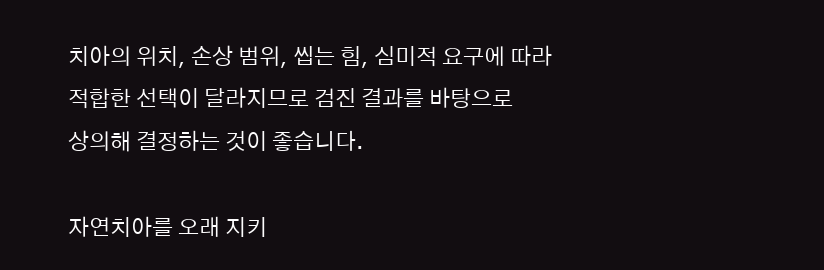치아의 위치, 손상 범위, 씹는 힘, 심미적 요구에 따라
적합한 선택이 달라지므로 검진 결과를 바탕으로
상의해 결정하는 것이 좋습니다.

자연치아를 오래 지키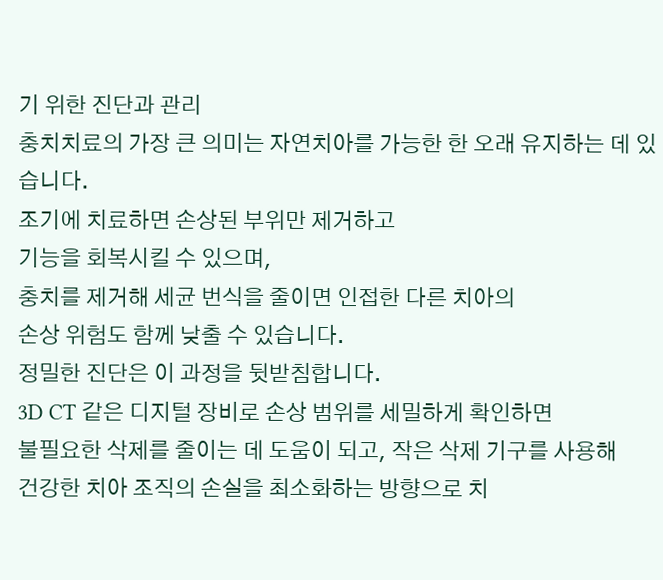기 위한 진단과 관리
충치치료의 가장 큰 의미는 자연치아를 가능한 한 오래 유지하는 데 있습니다.
조기에 치료하면 손상된 부위만 제거하고
기능을 회복시킬 수 있으며,
충치를 제거해 세균 번식을 줄이면 인접한 다른 치아의
손상 위험도 함께 낮출 수 있습니다.
정밀한 진단은 이 과정을 뒷받침합니다.
3D CT 같은 디지털 장비로 손상 범위를 세밀하게 확인하면
불필요한 삭제를 줄이는 데 도움이 되고, 작은 삭제 기구를 사용해
건강한 치아 조직의 손실을 최소화하는 방향으로 치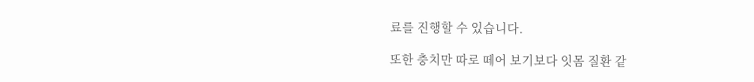료를 진행할 수 있습니다.

또한 충치만 따로 떼어 보기보다 잇몸 질환 같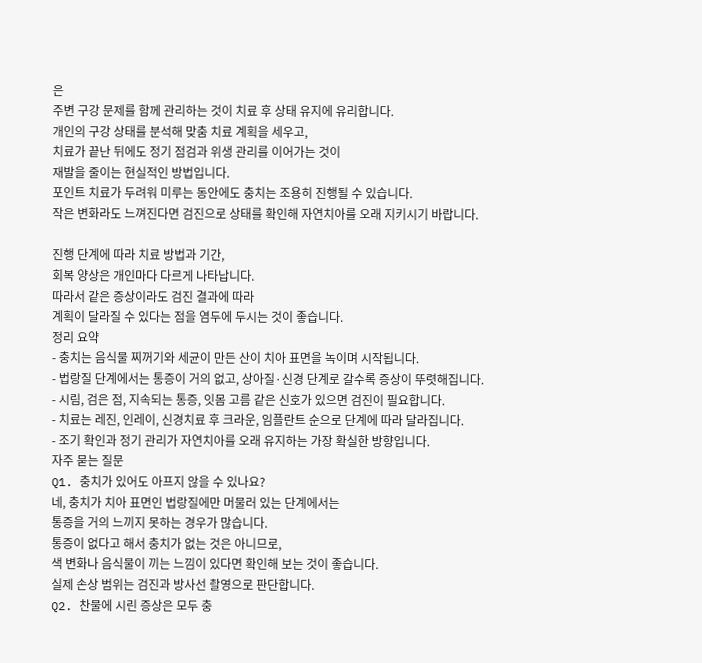은
주변 구강 문제를 함께 관리하는 것이 치료 후 상태 유지에 유리합니다.
개인의 구강 상태를 분석해 맞춤 치료 계획을 세우고,
치료가 끝난 뒤에도 정기 점검과 위생 관리를 이어가는 것이
재발을 줄이는 현실적인 방법입니다.
포인트 치료가 두려워 미루는 동안에도 충치는 조용히 진행될 수 있습니다.
작은 변화라도 느껴진다면 검진으로 상태를 확인해 자연치아를 오래 지키시기 바랍니다.

진행 단계에 따라 치료 방법과 기간,
회복 양상은 개인마다 다르게 나타납니다.
따라서 같은 증상이라도 검진 결과에 따라
계획이 달라질 수 있다는 점을 염두에 두시는 것이 좋습니다.
정리 요약
- 충치는 음식물 찌꺼기와 세균이 만든 산이 치아 표면을 녹이며 시작됩니다.
- 법랑질 단계에서는 통증이 거의 없고, 상아질·신경 단계로 갈수록 증상이 뚜렷해집니다.
- 시림, 검은 점, 지속되는 통증, 잇몸 고름 같은 신호가 있으면 검진이 필요합니다.
- 치료는 레진, 인레이, 신경치료 후 크라운, 임플란트 순으로 단계에 따라 달라집니다.
- 조기 확인과 정기 관리가 자연치아를 오래 유지하는 가장 확실한 방향입니다.
자주 묻는 질문
Q1. 충치가 있어도 아프지 않을 수 있나요?
네, 충치가 치아 표면인 법랑질에만 머물러 있는 단계에서는
통증을 거의 느끼지 못하는 경우가 많습니다.
통증이 없다고 해서 충치가 없는 것은 아니므로,
색 변화나 음식물이 끼는 느낌이 있다면 확인해 보는 것이 좋습니다.
실제 손상 범위는 검진과 방사선 촬영으로 판단합니다.
Q2. 찬물에 시린 증상은 모두 충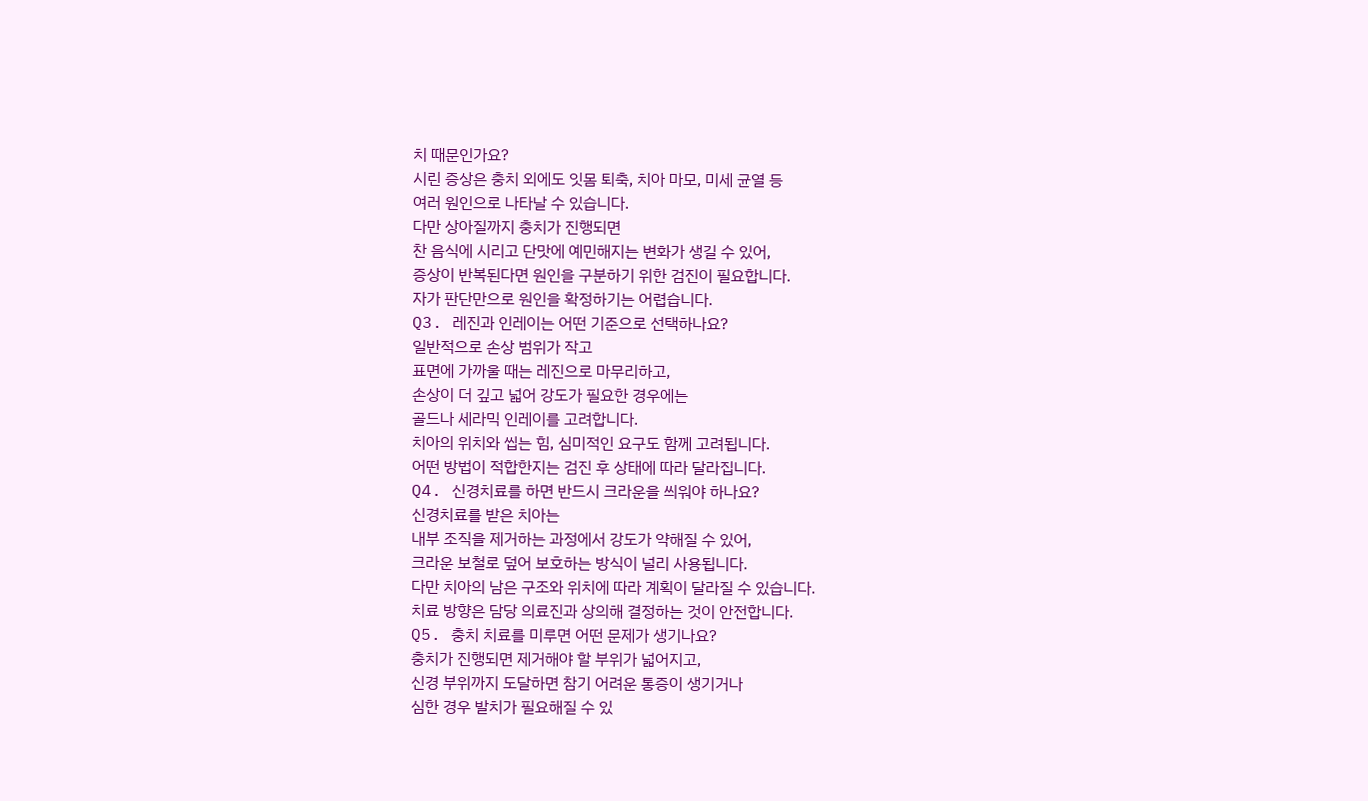치 때문인가요?
시린 증상은 충치 외에도 잇몸 퇴축, 치아 마모, 미세 균열 등
여러 원인으로 나타날 수 있습니다.
다만 상아질까지 충치가 진행되면
찬 음식에 시리고 단맛에 예민해지는 변화가 생길 수 있어,
증상이 반복된다면 원인을 구분하기 위한 검진이 필요합니다.
자가 판단만으로 원인을 확정하기는 어렵습니다.
Q3. 레진과 인레이는 어떤 기준으로 선택하나요?
일반적으로 손상 범위가 작고
표면에 가까울 때는 레진으로 마무리하고,
손상이 더 깊고 넓어 강도가 필요한 경우에는
골드나 세라믹 인레이를 고려합니다.
치아의 위치와 씹는 힘, 심미적인 요구도 함께 고려됩니다.
어떤 방법이 적합한지는 검진 후 상태에 따라 달라집니다.
Q4. 신경치료를 하면 반드시 크라운을 씌워야 하나요?
신경치료를 받은 치아는
내부 조직을 제거하는 과정에서 강도가 약해질 수 있어,
크라운 보철로 덮어 보호하는 방식이 널리 사용됩니다.
다만 치아의 남은 구조와 위치에 따라 계획이 달라질 수 있습니다.
치료 방향은 담당 의료진과 상의해 결정하는 것이 안전합니다.
Q5. 충치 치료를 미루면 어떤 문제가 생기나요?
충치가 진행되면 제거해야 할 부위가 넓어지고,
신경 부위까지 도달하면 참기 어려운 통증이 생기거나
심한 경우 발치가 필요해질 수 있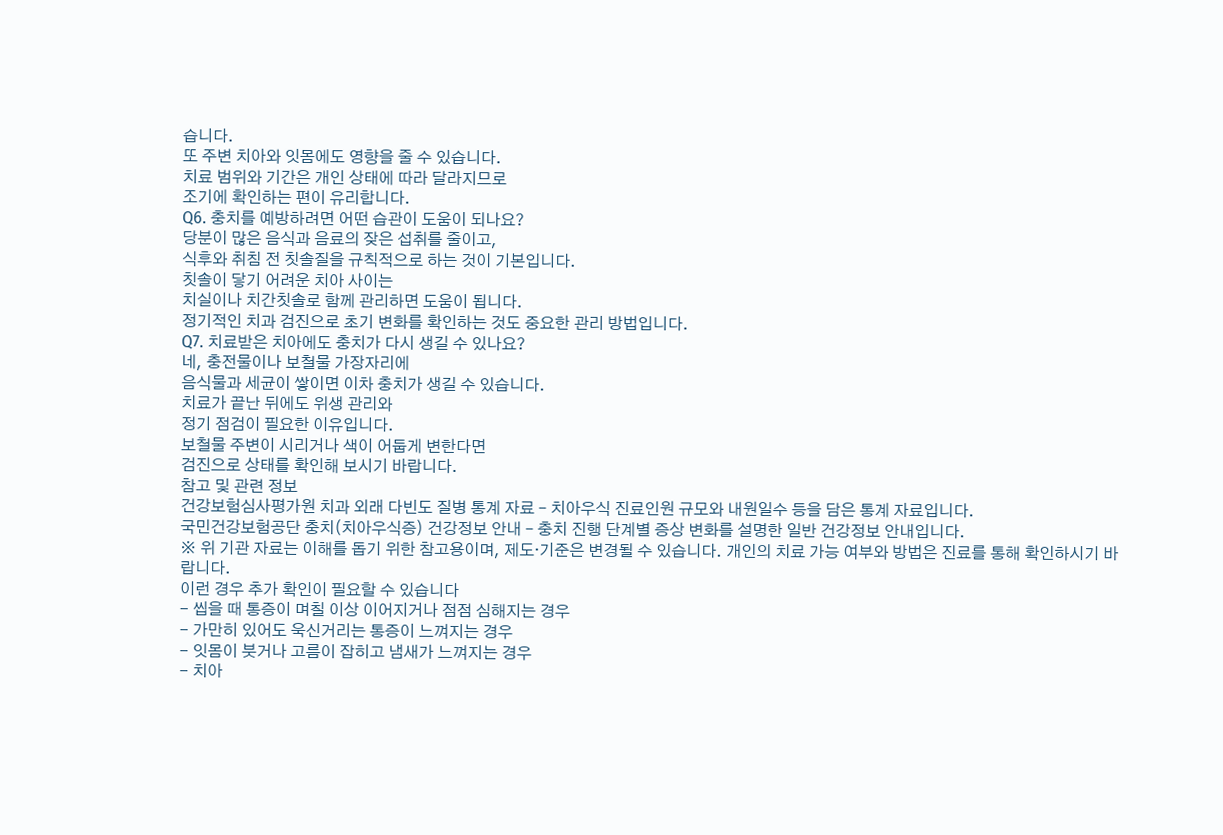습니다.
또 주변 치아와 잇몸에도 영향을 줄 수 있습니다.
치료 범위와 기간은 개인 상태에 따라 달라지므로
조기에 확인하는 편이 유리합니다.
Q6. 충치를 예방하려면 어떤 습관이 도움이 되나요?
당분이 많은 음식과 음료의 잦은 섭취를 줄이고,
식후와 취침 전 칫솔질을 규칙적으로 하는 것이 기본입니다.
칫솔이 닿기 어려운 치아 사이는
치실이나 치간칫솔로 함께 관리하면 도움이 됩니다.
정기적인 치과 검진으로 초기 변화를 확인하는 것도 중요한 관리 방법입니다.
Q7. 치료받은 치아에도 충치가 다시 생길 수 있나요?
네, 충전물이나 보철물 가장자리에
음식물과 세균이 쌓이면 이차 충치가 생길 수 있습니다.
치료가 끝난 뒤에도 위생 관리와
정기 점검이 필요한 이유입니다.
보철물 주변이 시리거나 색이 어둡게 변한다면
검진으로 상태를 확인해 보시기 바랍니다.
참고 및 관련 정보
건강보험심사평가원 치과 외래 다빈도 질병 통계 자료 – 치아우식 진료인원 규모와 내원일수 등을 담은 통계 자료입니다.
국민건강보험공단 충치(치아우식증) 건강정보 안내 – 충치 진행 단계별 증상 변화를 설명한 일반 건강정보 안내입니다.
※ 위 기관 자료는 이해를 돕기 위한 참고용이며, 제도·기준은 변경될 수 있습니다. 개인의 치료 가능 여부와 방법은 진료를 통해 확인하시기 바랍니다.
이런 경우 추가 확인이 필요할 수 있습니다
- 씹을 때 통증이 며칠 이상 이어지거나 점점 심해지는 경우
- 가만히 있어도 욱신거리는 통증이 느껴지는 경우
- 잇몸이 붓거나 고름이 잡히고 냄새가 느껴지는 경우
- 치아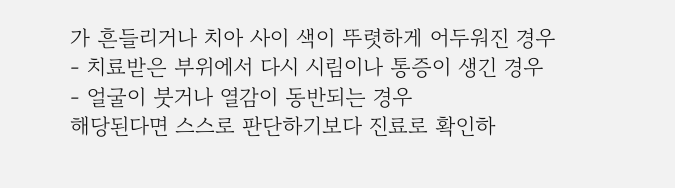가 흔들리거나 치아 사이 색이 뚜렷하게 어두워진 경우
- 치료받은 부위에서 다시 시림이나 통증이 생긴 경우
- 얼굴이 붓거나 열감이 동반되는 경우
해당된다면 스스로 판단하기보다 진료로 확인하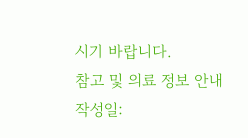시기 바랍니다.
참고 및 의료 정보 안내
작성일: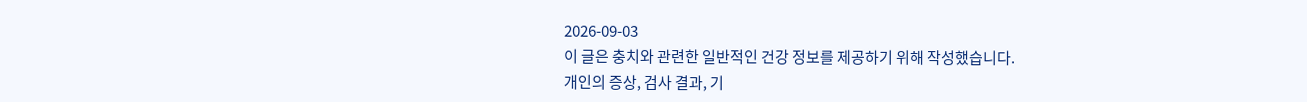2026-09-03
이 글은 충치와 관련한 일반적인 건강 정보를 제공하기 위해 작성했습니다.
개인의 증상, 검사 결과, 기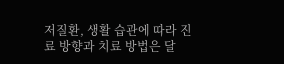저질환, 생활 습관에 따라 진료 방향과 치료 방법은 달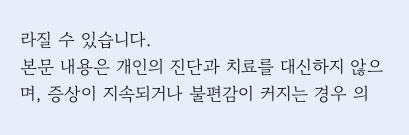라질 수 있습니다.
본문 내용은 개인의 진단과 치료를 대신하지 않으며, 증상이 지속되거나 불편감이 커지는 경우 의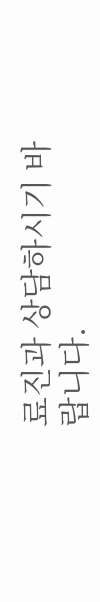료진과 상담하시기 바랍니다.